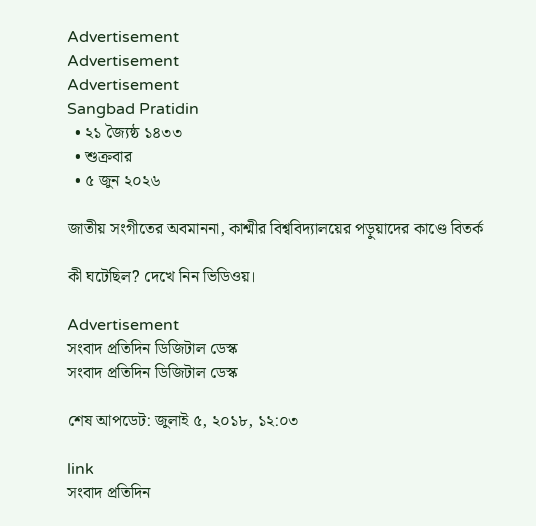Advertisement
Advertisement
Advertisement
Sangbad Pratidin
  • ২১ জ্যৈষ্ঠ ১৪৩৩
  • শুক্রবার
  • ৫ জুন ২০২৬

জাতীয় সংগীতের অবমাননা, কাশ্মীর বিশ্ববিদ্যালয়ের পড়ুয়াদের কাণ্ডে বিতর্ক

কী ঘটেছিল? দেখে নিন ভিডিওয়।

Advertisement
সংবাদ প্রতিদিন ডিজিটাল ডেস্ক
সংবাদ প্রতিদিন ডিজিটাল ডেস্ক

শেষ আপডেট: জুলাই ৫, ২০১৮, ১২:০৩

link
সংবাদ প্রতিদিন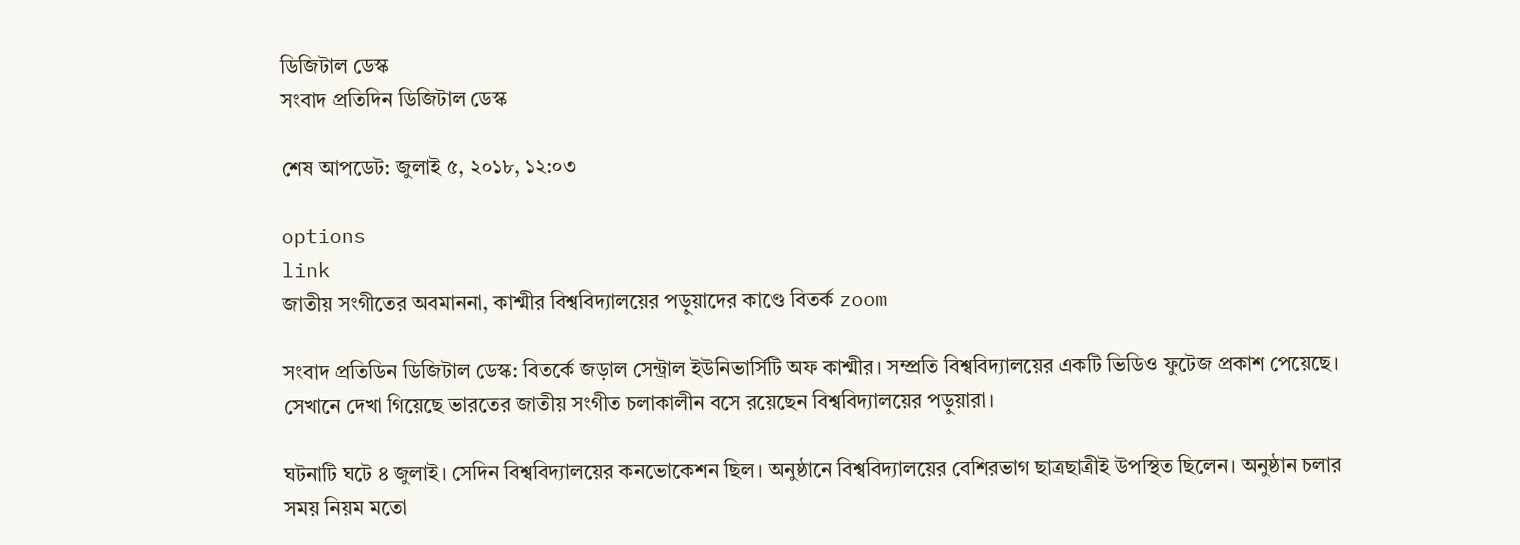ডিজিটাল ডেস্ক
সংবাদ প্রতিদিন ডিজিটাল ডেস্ক

শেষ আপডেট: জুলাই ৫, ২০১৮, ১২:০৩

options
link
জাতীয় সংগীতের অবমাননা, কাশ্মীর বিশ্ববিদ্যালয়ের পড়ুয়াদের কাণ্ডে বিতর্ক zoom

সংবাদ প্রতিডিন ডিজিটাল ডেস্ক: বিতর্কে জড়াল সেন্ট্রাল ইউনিভার্সিটি অফ কাশ্মীর। সম্প্রতি বিশ্ববিদ্যালয়ের একটি ভিডিও ফুটেজ প্রকাশ পেয়েছে। সেখানে দেখা গিয়েছে ভারতের জাতীয় সংগীত চলাকালীন বসে রয়েছেন বিশ্ববিদ্যালয়ের পড়ুয়ারা।

ঘটনাটি ঘটে ৪ জুলাই। সেদিন বিশ্ববিদ্যালয়ের কনভোকেশন ছিল। অনুষ্ঠানে বিশ্ববিদ্যালয়ের বেশিরভাগ ছাত্রছাত্রীই উপস্থিত ছিলেন। অনুষ্ঠান চলার সময় নিয়ম মতো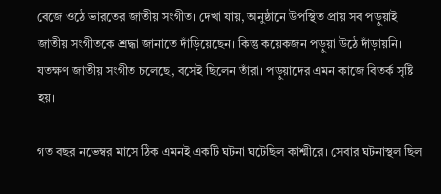বেজে ওঠে ভারতের জাতীয় সংগীত। দেখা যায়, অনুষ্ঠানে উপস্থিত প্রায় সব পড়ুয়াই জাতীয় সংগীতকে শ্রদ্ধা জানাতে দাঁড়িয়েছেন। কিন্তু কয়েকজন পড়ুয়া উঠে দাঁড়ায়নি। যতক্ষণ জাতীয় সংগীত চলেছে, বসেই ছিলেন তাঁরা। পড়ুয়াদের এমন কাজে বিতর্ক সৃষ্টি হয়।

গত বছর নভেম্বর মাসে ঠিক এমনই একটি ঘটনা ঘটেছিল কাশ্মীরে। সেবার ঘটনাস্থল ছিল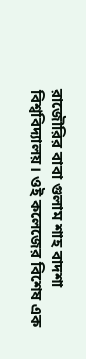রাজৌরির বাবা গুলাম শাহ বাদশা বিশ্ববিদ্যালয়। ওই কলেজের বিশেষ এক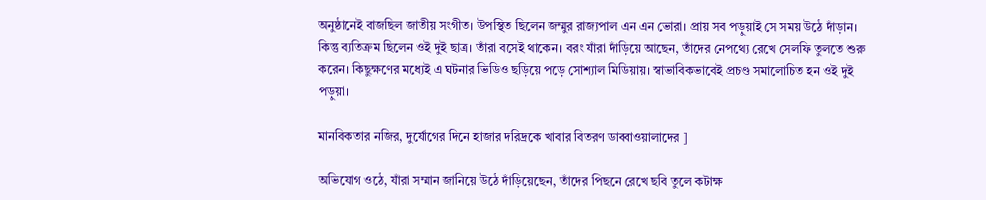অনুষ্ঠানেই বাজছিল জাতীয় সংগীত। উপস্থিত ছিলেন জম্মুর রাজ্যপাল এন এন ভোরা। প্রায় সব পড়ুয়াই সে সময় উঠে দাঁড়ান। কিন্তু ব্যতিক্রম ছিলেন ওই দুই ছাত্র। তাঁরা বসেই থাকেন। বরং যাঁরা দাঁড়িয়ে আছেন, তাঁদের নেপথ্যে রেখে সেলফি তুলতে শুরু করেন। কিছুক্ষণের মধ্যেই এ ঘটনার ভিডিও ছড়িয়ে পড়ে সোশ্যাল মিডিয়ায়। স্বাভাবিকভাবেই প্রচণ্ড সমালোচিত হন ওই দুই পড়ুয়া।

মানবিকতার নজির, দুর্যোগের দিনে হাজার দরিদ্রকে খাবার বিতরণ ডাব্বাওয়ালাদের ]

অভিযোগ ওঠে, যাঁরা সম্মান জানিয়ে উঠে দাঁড়িয়েছেন, তাঁদের পিছনে রেখে ছবি তুলে কটাক্ষ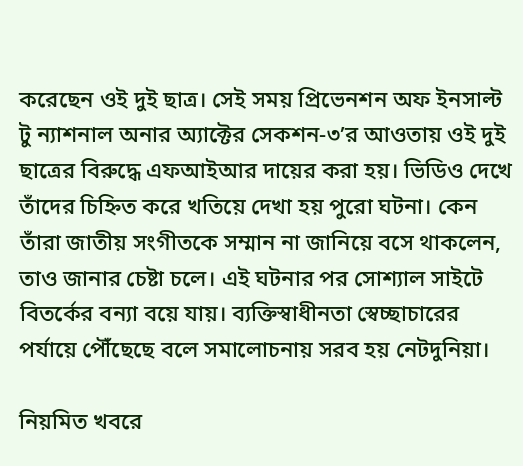করেছেন ওই দুই ছাত্র। সেই সময় প্রিভেনশন অফ ইনসাল্ট টু ন্যাশনাল অনার অ্যাক্টের সেকশন-৩’র আওতায় ওই দুই ছাত্রের বিরুদ্ধে এফআইআর দায়ের করা হয়। ভিডিও দেখে তাঁদের চিহ্নিত করে খতিয়ে দেখা হয় পুরো ঘটনা। কেন তাঁরা জাতীয় সংগীতকে সম্মান না জানিয়ে বসে থাকলেন, তাও জানার চেষ্টা চলে। এই ঘটনার পর সোশ্যাল সাইটে বিতর্কের বন্যা বয়ে যায়। ব্যক্তিস্বাধীনতা স্বেচ্ছাচারের পর্যায়ে পৌঁছেছে বলে সমালোচনায় সরব হয় নেটদুনিয়া।

নিয়মিত খবরে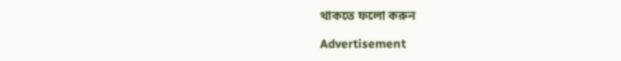থাকতে ফলো করুন

Advertisement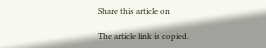Share this article on

The article link is copied.